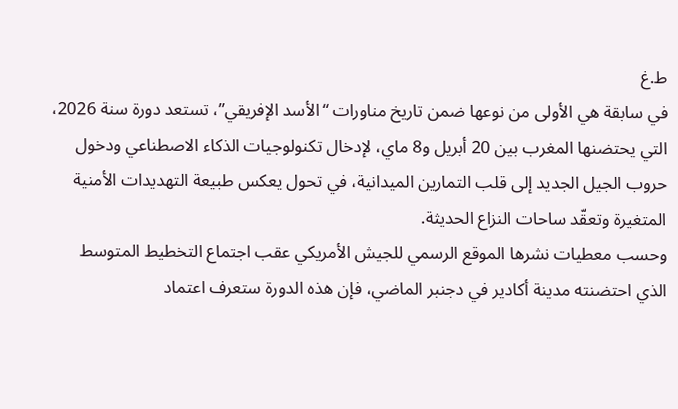ط.غ
في سابقة هي الأولى من نوعها ضمن تاريخ مناورات “الأسد الإفريقي”، تستعد دورة سنة 2026، التي يحتضنها المغرب بين 20 أبريل و8 ماي، لإدخال تكنولوجيات الذكاء الاصطناعي ودخول حروب الجيل الجديد إلى قلب التمارين الميدانية، في تحول يعكس طبيعة التهديدات الأمنية المتغيرة وتعقّد ساحات النزاع الحديثة.
وحسب معطيات نشرها الموقع الرسمي للجيش الأمريكي عقب اجتماع التخطيط المتوسط الذي احتضنته مدينة أكادير في دجنبر الماضي، فإن هذه الدورة ستعرف اعتماد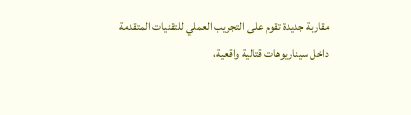مقاربة جديدة تقوم على التجريب العملي للتقنيات المتقدمة داخل سيناريوهات قتالية واقعية،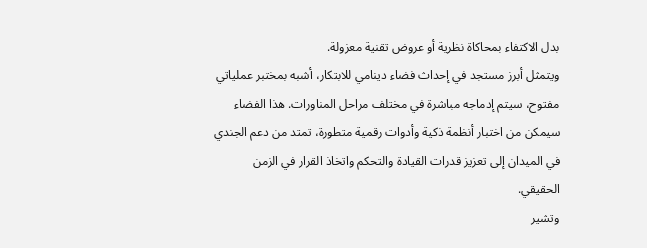بدل الاكتفاء بمحاكاة نظرية أو عروض تقنية معزولة.
ويتمثل أبرز مستجد في إحداث فضاء دينامي للابتكار، أشبه بمختبر عملياتي مفتوح، سيتم إدماجه مباشرة في مختلف مراحل المناورات. هذا الفضاء سيمكن من اختبار أنظمة ذكية وأدوات رقمية متطورة، تمتد من دعم الجندي في الميدان إلى تعزيز قدرات القيادة والتحكم واتخاذ القرار في الزمن الحقيقي.
وتشير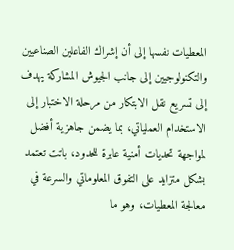المعطيات نفسها إلى أن إشراك الفاعلين الصناعيين والتكنولوجيين إلى جانب الجيوش المشاركة يهدف إلى تسريع نقل الابتكار من مرحلة الاختبار إلى الاستخدام العملياتي، بما يضمن جاهزية أفضل لمواجهة تحديات أمنية عابرة للحدود، باتت تعتمد بشكل متزايد على التفوق المعلوماتي والسرعة في معالجة المعطيات، وهو ما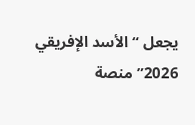يجعل “الأسد الإفريقي 2026” منصة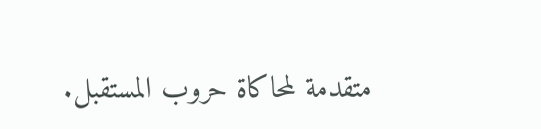متقدمة لمحاكاة حروب المستقبل.